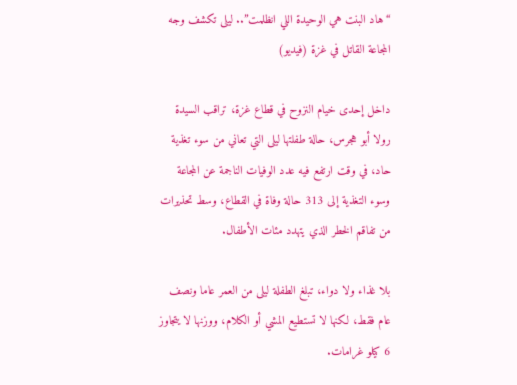“هاد البنت هي الوحيدة اللي انظلمت”.. ليلى تكشف وجه المجاعة القاتل في غزة (فيديو)

داخل إحدى خيام النزوح في قطاع غزة، تراقب السيدة رولا أبو هجرس، حالة طفلتها ليلى التي تعاني من سوء تغذية حاد، في وقت ارتفع فيه عدد الوفيات الناجمة عن المجاعة وسوء التغذية إلى 313 حالة وفاة في القطاع، وسط تحذيرات من تفاقم الخطر الذي يتهدد مئات الأطفال.

بلا غذاء ولا دواء، تبلغ الطفلة ليلى من العمر عاما ونصف عام فقط، لكنها لا تستطيع المشي أو الكلام، ووزنها لا يتجاوز 6 كيلو غرامات.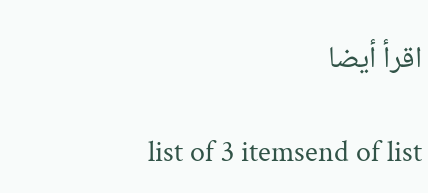اقرأ أيضا

list of 3 itemsend of list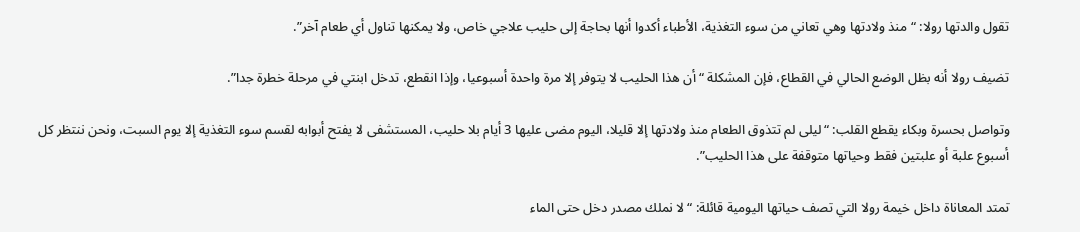تقول والدتها رولا: “منذ ولادتها وهي تعاني من سوء التغذية، الأطباء أكدوا أنها بحاجة إلى حليب علاجي خاص، ولا يمكنها تناول أي طعام آخر”.

تضيف رولا أنه بظل الوضع الحالي في القطاع، فإن المشكلة “أن هذا الحليب لا يتوفر إلا مرة واحدة أسبوعيا، وإذا انقطع، تدخل ابنتي في مرحلة خطرة جدا”.

وتواصل بحسرة وبكاء يقطع القلب: “ليلى لم تتذوق الطعام منذ ولادتها إلا قليلا، اليوم مضى عليها 3 أيام بلا حليب، المستشفى لا يفتح أبوابه لقسم سوء التغذية إلا يوم السبت، ونحن ننتظر كل أسبوع علبة أو علبتين فقط وحياتها متوقفة على هذا الحليب”.

تمتد المعاناة داخل خيمة رولا التي تصف حياتها اليومية قائلة: “لا نملك مصدر دخل حتى الماء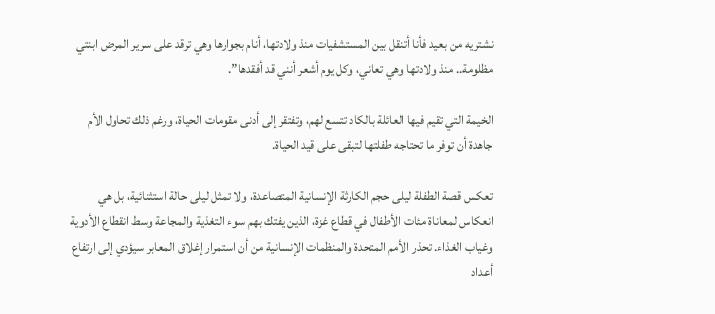نشتريه من بعيد فأنا أتنقل بين المستشفيات منذ ولادتها، أنام بجوارها وهي ترقد على سرير المرض ابنتي مظلومة.. منذ ولادتها وهي تعاني، وكل يوم أشعر أنني قد أفقدها”.

الخيمة التي تقيم فيها العائلة بالكاد تتسع لهم، وتفتقر إلى أدنى مقومات الحياة، ورغم ذلك تحاول الأم جاهدة أن توفر ما تحتاجه طفلتها لتبقى على قيد الحياة.

تعكس قصة الطفلة ليلى حجم الكارثة الإنسانية المتصاعدة، ولا تمثل ليلى حالة استثنائية، بل هي انعكاس لمعاناة مئات الأطفال في قطاع غزة، الذين يفتك بهم سوء التغذية والمجاعة وسط انقطاع الأدوية وغياب الغذاء. تحذر الأمم المتحدة والمنظمات الإنسانية من أن استمرار إغلاق المعابر سيؤدي إلى ارتفاع أعداد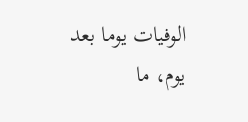الوفيات يوما بعد يوم، ما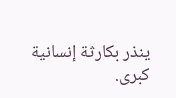ينذر بكارثة إنسانية كبرى.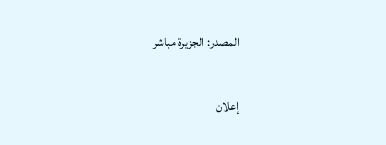المصدر: الجزيرة مباشر

إعلان